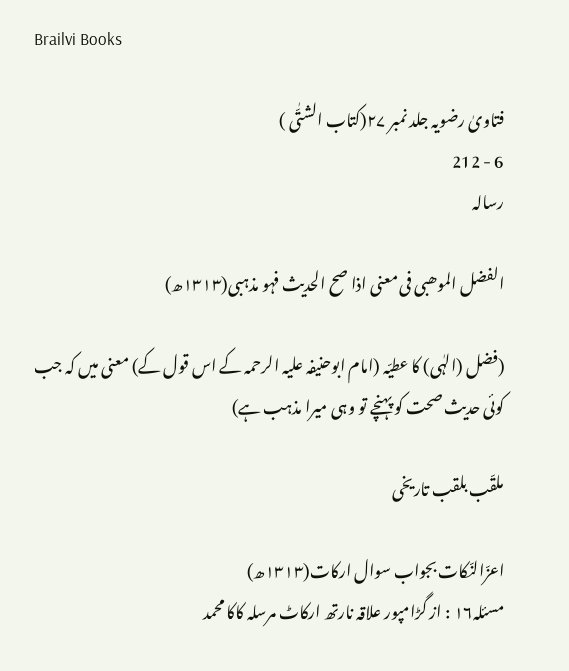Brailvi Books

فتاویٰ رضویہ جلد نمبر ۲۷(کتاب الشتّٰی )
6 - 212
رسالہ

الفضل الموھبی فی معنی اذا صح الحدیث فہو مذہبی(١٣١٣ھ)

(فضل (الہٰی) کا عطیّہ (امام ابوحنیفہ علیہ الرحمہ کے اس قول کے) معنی میں کہ جب کوئی حدیث صحت کو پہنچے تو وہی میرا مذہب ہے)

ملقّب بلقب تاریخی

اعزّالنّکات بجواب سوال ارکات(١٣١٣ھ)
مسئلہ۱۶ : از گڑامپور علاقہ نارتھ ارکاٹ مرسلہ کاکا محمد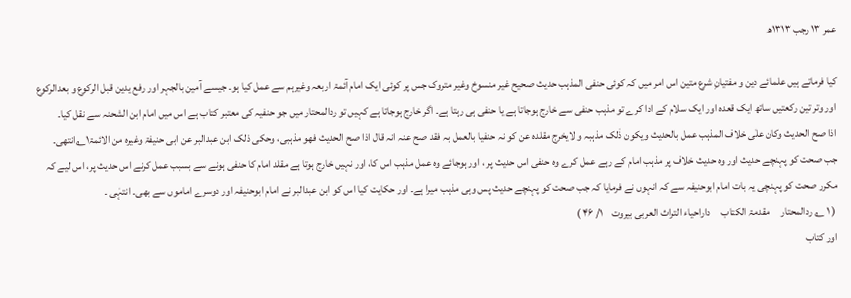عمر ۱۳ رجب ۱۳۱۳ھ

کیا فرماتے ہیں علمائے دین و مفتیانِ شرع متین اس امر میں کہ کوئی حنفی المذہب حدیث صحیح غیر منسوخ وغیر متروک جس پر کوئی ایک امام آئمۃ اربعہ وغیرہم سے عمل کیا ہو۔ جیسے آمین بالجہر اور رفع یدین قبل الرکوع و بعدالرکوع اور وتر تین رکعتیں ساتھ ایک قعدہ اور ایک سلام کے ادا کرے تو مذہب حنفی سے خارج ہوجاتا ہے یا حنفی ہی رہتا ہے۔ اگر خارج ہوجاتا ہے کہیں تو ردالمحتار میں جو حنفیہ کی معتبر کتاب ہے اس میں امام ابن الشحنہ سے نقل کیا۔
اذا صح الحدیث وکان علٰی خلاف المذہب عمل بالحدیث ویکون ذٰلک مذہبہ و لایخرج مقلدہ عن کو نہ حنفیا بالعمل بہ فقد صح عنہ انہ قال اذا صح الحدیث فھو مذہبی، وحکی ذلک ابن عبدالبر عن ابی حنیفۃ وغیرہ من الائمۃ۱؎انتھی۔
جب صحت کو پہنچے حدیث اور وہ حدیث خلاف پر مذہب امام کے رہے عمل کرے وہ حنفی اس حدیث پر ، اور ہوجائے وہ عمل مذہب اس کا، اور نہیں خارج ہوتا ہے مقلد امام کا حنفی ہونے سے بسبب عمل کرنے اس حدیث پر، اس لیے کہ مکرر صحت کو پہنچی یہ بات امام ابوحنیفہ سے کہ انہوں نے فرمایا کہ جب صحت کو پہنچے حدیث پس وہی مذہب میرا ہے۔ اور حکایت کیا اس کو ابن عبدالبر نے امام ابوحنیفہ اور دوسرے اماموں سے بھی۔ انتہٰی ۔
 ( ۱ ؎ ردالمحتار     مقدمۃ الکتاب     داراحیاء التراث العربی بیروت    ۱/ ۴۶ )
اور کتاب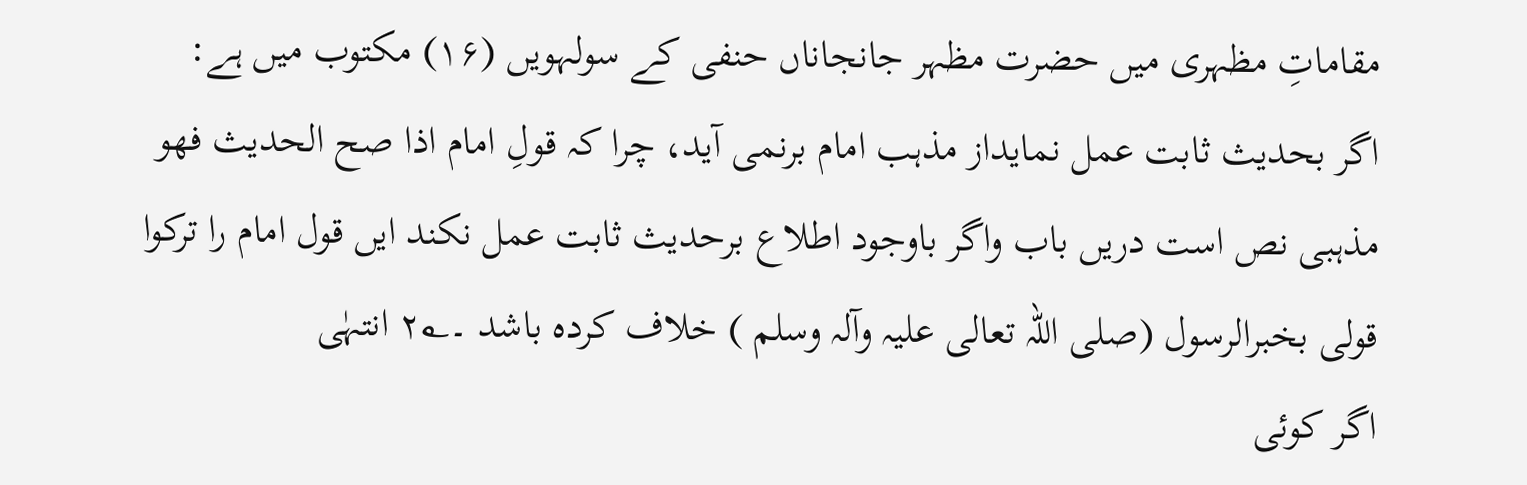مقاماتِ مظہری میں حضرت مظہر جانجاناں حنفی کے سولہویں (۱۶) مکتوب میں ہے:
اگر بحدیث ثابت عمل نمایداز مذہب امام برنمی آید، چرا کہ قولِ امام اذا صح الحدیث فھو مذہبی نص است دریں باب واگر باوجود اطلاع برحدیث ثابت عمل نکند ایں قول امام را ترکوا قولی بخبرالرسول (صلی اللہ تعالی علیہ وآلہ وسلم ) خلاف کردہ باشد ۔۲؂ انتہٰی
اگر کوئی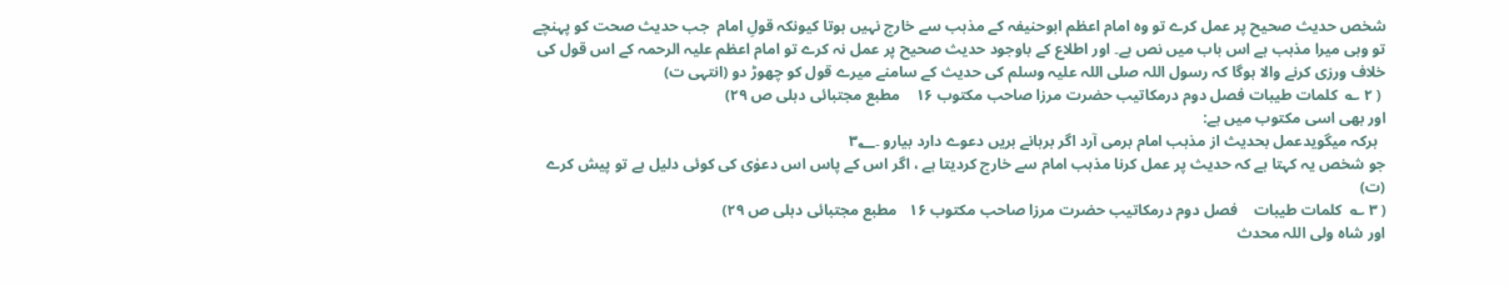شخص حدیث صحیح پر عمل کرے تو وہ امام اعظم ابوحنیفہ کے مذہب سے خارج نہیں ہوتا کیونکہ قولِ امام  جب حدیث صحت کو پہنچے تو وہی میرا مذہب ہے اس باب میں نص ہے۔ اور اطلاع کے باوجود حدیث صحیح پر عمل نہ کرے تو امام اعظم علیہ الرحمہ کے اس قول کی خلاف ورزی کرنے والا ہوگا کہ رسول اللہ صلی اللہ علیہ وسلم کی حدیث کے سامنے میرے قول کو چھوڑ دو (انتہی ت)
 ( ۲ ؎  کلمات طیبات فصل دوم درمکاتیب حضرت مرزا صاحب مکتوب ۱۶    مطبع مجتبائی دہلی ص ۲۹)
اور بھی اسی مکتوب میں ہے:
  ہرکہ میگویدعمل بحدیث از مذہب امام برمی آرد اگر برہانے بریں دعوے دارد بیارو ۔۳؂
جو شخص یہ کہتا ہے کہ حدیث پر عمل کرنا مذہب امام سے خارج کردیتا ہے ، اگر اس کے پاس اس دعوٰی کی کوئی دلیل ہے تو پیش کرے (ت)
( ۳ ؎  کلمات طیبات    فصل دوم درمکاتیب حضرت مرزا صاحب مکتوب ۱۶   مطبع مجتبائی دہلی ص ۲۹)
اور شاہ ولی اللہ محدث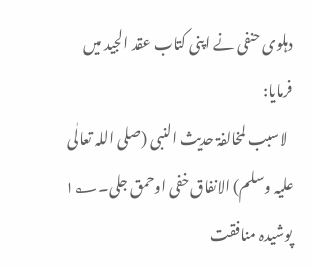دہلوی حنفی نے اپنی کتاب عقد الجید میں فرمایا:
  لاسبب لمخالفۃ حدیث النبی (صلی اللہ تعالٰی علیہ وسلم) الانفاق خفی اوحمق جلی۔۱؂
پوشیدہ منافقت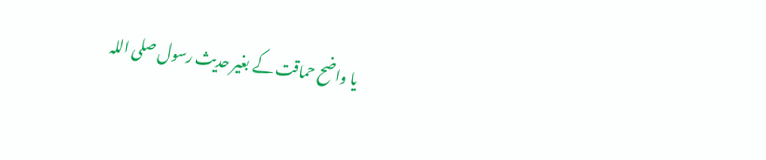یا واضح حماقت کے بغیر حدیث رسول صلی اللہ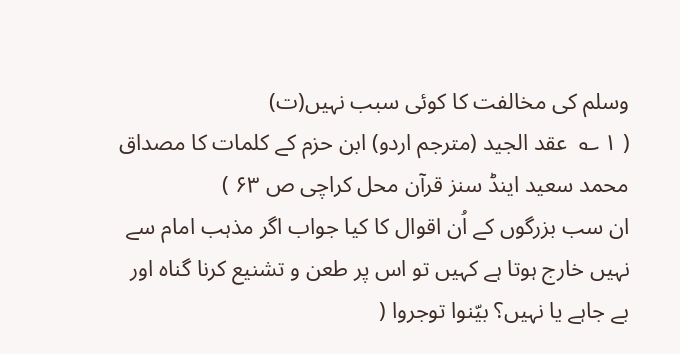وسلم کی مخالفت کا کوئی سبب نہیں(ت)
( ۱ ؎  عقد الجید (مترجم اردو) ابن حزم کے کلمات کا مصداق   محمد سعید اینڈ سنز قرآن محل کراچی ص ۶۳ )
ان سب بزرگوں کے اُن اقوال کا کیا جواب اگر مذہب امام سے نہیں خارج ہوتا ہے کہیں تو اس پر طعن و تشنیع کرنا گناہ اور بے جاہے یا نہیں؟ بیّنوا توجروا (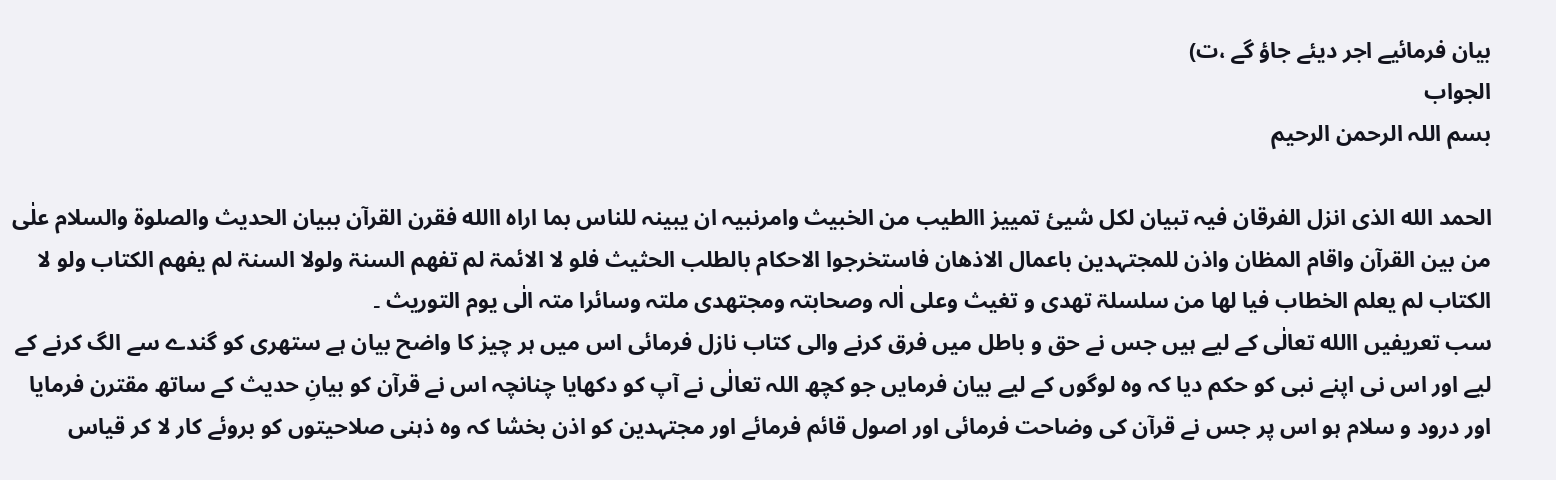بیان فرمائیے اجر دیئے جاؤ گے ،ت)
الجواب
بسم اللہ الرحمن الرحیم

الحمد الله الذی انزل الفرقان فیہ تبیان لکل شیئ تمییز االطیب من الخبیث وامرنبیہ ان یبینہ للناس بما اراہ االله فقرن القرآن ببیان الحدیث والصلوۃ والسلام علٰی من بین القرآن واقام المظان واذن للمجتہدین باعمال الاذھان فاستخرجوا الاحکام بالطلب الحثیث فلو لا الائمۃ لم تفھم السنۃ ولولا السنۃ لم یفھم الکتاب ولو لا الکتاب لم یعلم الخطاب فیا لھا من سلسلۃ تھدی و تغیث وعلی اٰلہ وصحابتہ ومجتھدی ملتہ وسائرا متہ الٰی یوم التوریث ۔
سب تعریفیں االله تعالٰی کے لیے ہیں جس نے حق و باطل میں فرق کرنے والی کتاب نازل فرمائی اس میں ہر چیز کا واضح بیان ہے ستھری کو گندے سے الگ کرنے کے لیے اور اس نی اپنے نبی کو حکم دیا کہ وہ لوگوں کے لیے بیان فرمایں جو کچھ اللہ تعالٰی نے آپ کو دکھایا چنانچہ اس نے قرآن کو بیانِ حدیث کے ساتھ مقترن فرمایا اور درود و سلام ہو اس پر جس نے قرآن کی وضاحت فرمائی اور اصول قائم فرمائے اور مجتہدین کو اذن بخشا کہ وہ ذہنی صلاحیتوں کو بروئے کار لا کر قیاس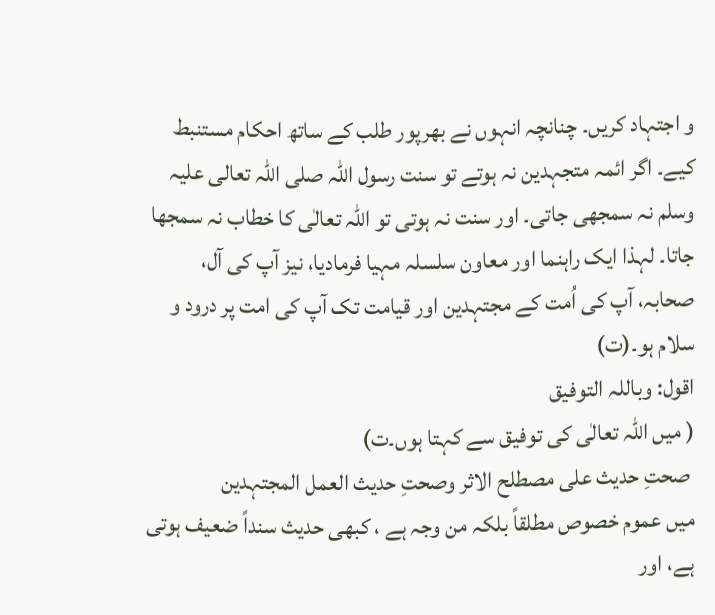و اجتہاد کریں۔ چنانچہ انہوں نے بھرپور طلب کے ساتھ احکام مستنبط کیے۔ اگر ائمہ متجہدین نہ ہوتے تو سنت رسول اللہ صلی اللہ تعالی علیہ وسلم نہ سمجھی جاتی۔ اور سنت نہ ہوتی تو اللہ تعالٰی کا خطاب نہ سمجھا جاتا۔ لہذا ایک راہنما اور معاون سلسلہ مہیا فرمادیا، نیز آپ کی آل، صحابہ، آپ کی اُمت کے مجتہدین اور قیامت تک آپ کی امت پر درود و سلام ہو۔(ت)
اقول: وباللہ التوفیق
( میں اللہ تعالٰی کی توفیق سے کہتا ہوں۔ت)
 صحتِ حدیث علی مصطلح الاثر وصحتِ حدیث العمل المجتہدین
میں عموم خصوص مطلقاً بلکہ من وجہ ہے ، کبھی حدیث سنداً ضعیف ہوتی ہے، اور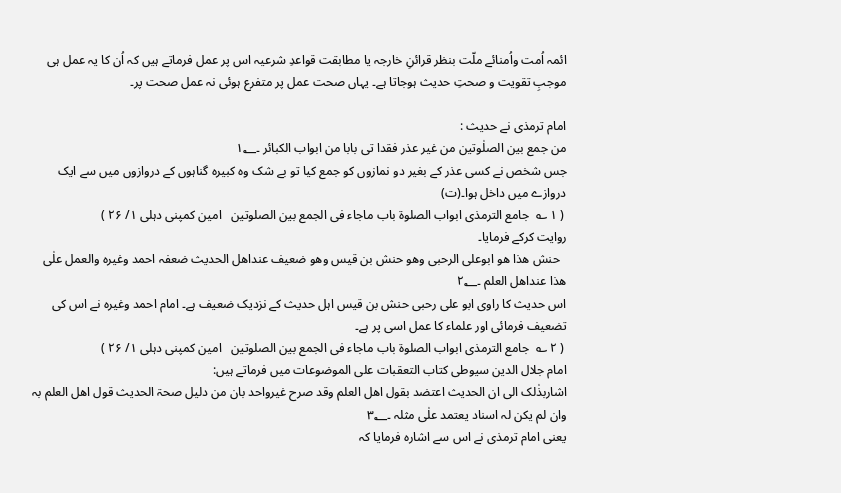ائمہ اُمت واُمنائے ملّت بنظر قرائنِ خارجہ یا مطابقت قواعدِ شرعیہ اس پر عمل فرماتے ہیں کہ اُن کا یہ عمل ہی موجبِ تقویت و صحتِ حدیث ہوجاتا ہے۔ یہاں صحت عمل پر متفرع ہوئی نہ عمل صحت پر۔

امام ترمذی نے حدیث :
من جمع بین الصلٰوتین من غیر عذر فقدا تی بابا من ابواب الکبائر ۔۱؂
جس شخص نے کسی عذر کے بغیر دو نمازوں کو جمع کیا تو بے شک وہ کبیرہ گناہوں کے دروازوں میں سے ایک دروازے میں داخل ہوا۔(ت)
 ( ۱ ؎  جامع الترمذی ابواب الصلوۃ باب ماجاء فی الجمع بین الصلوتین   امین کمپنی دہلی ۱/ ۲۶ )
روایت کرکے فرمایا۔
  حنش ھذا ھو ابوعلی الرحبی وھو حنش بن قیس وھو ضعیف عنداھل الحدیث ضعفہ احمد وغیرہ والعمل علٰی ھذا عنداھل العلم ۔۲؂
اس حدیث کا راوی ابو علی رحبی حنش بن قیس اہل حدیث کے نزدیک ضعیف ہے۔ امام احمد وغیرہ نے اس کی تضعیف فرمائی اور علماء کا عمل اسی پر ہے۔
 ( ۲ ؎  جامع الترمذی ابواب الصلوۃ باب ماجاء فی الجمع بین الصلوتین   امین کمپنی دہلی ۱/ ۲۶ )
امام جلال الدین سیوطی کتاب التعقبات علی الموضوعات میں فرماتے ہیں:
اشاربذٰلک الی ان الحدیث اعتضد بقول اھل العلم وقد صرح غیرواحد بان من دلیل صحۃ الحدیث قول اھل العلم بہ وان لم یکن لہ اسناد یعتمد علٰی مثلہ ۔۳؂
یعنی امام ترمذی نے اس سے اشارہ فرمایا کہ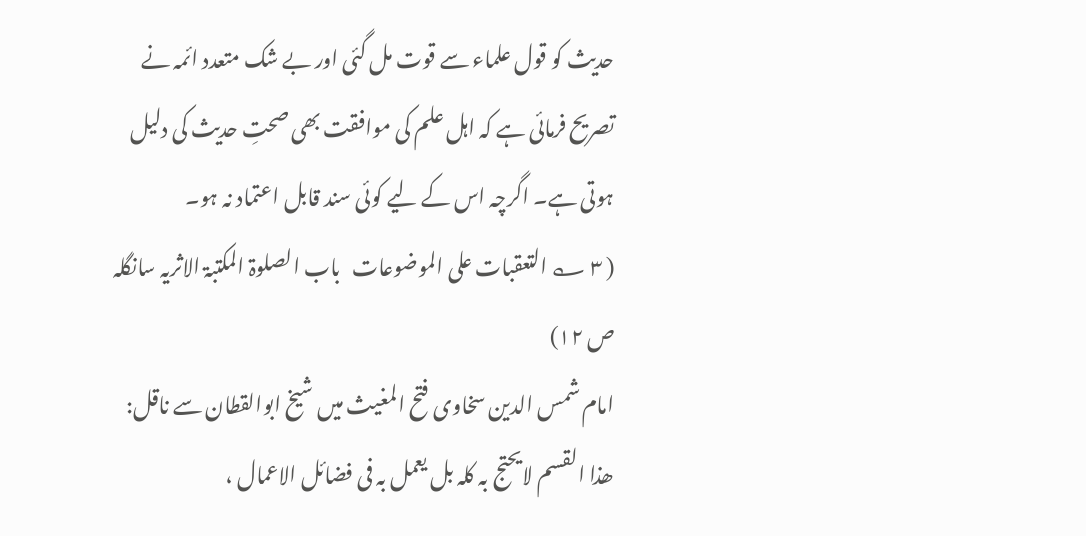حدیث کو قول علماء سے قوت مل گئی اور بے شک متعدد ائمہ نے تصریح فرمائی ہے کہ اہل علم کی موافقت بھی صحتِ حدیث کی دلیل ہوتی ہے۔ اگرچہ اس کے لیے کوئی سند قابل اعتماد نہ ہو۔
( ۳ ؎ التعقبات علی الموضوعات   باب الصلوۃ المکتبۃ الاثریہ سانگلہ ص ۱۲)
امام شمس الدین سخاوی فتح المغیث میں شیخ ابوالقطان سے ناقل:
ھذا القسم لایحتج بہ کلہ بل یعمل بہ فی فضائل الاعمال ،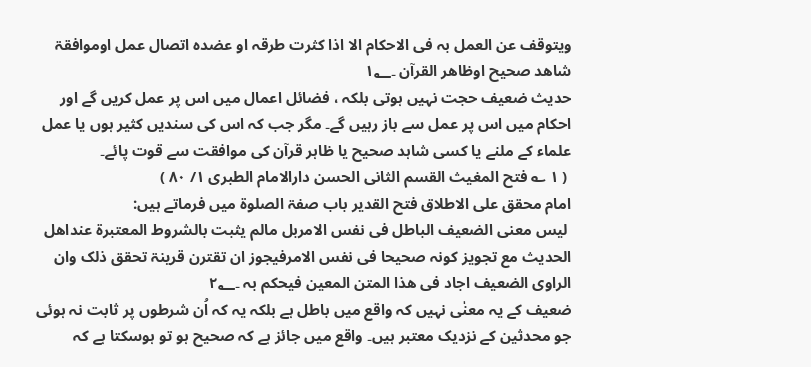ویتوقف عن العمل بہ فی الاحکام الا اذا کثرت طرقہ او عضدہ اتصال عمل اوموافقۃ شاھد صحیح اوظاھر القرآن ۔۱؂
حدیث ضعیف حجت نہیں ہوتی بلکہ ، فضائل اعمال میں اس پر عمل کریں گے اور احکام میں اس پر عمل سے باز رہیں گے۔ مگر جب کہ اس کی سندیں کثیر ہوں یا عمل علماء کے ملنے یا کسی شاہد صحیح یا ظاہر قرآن کی موافقت سے قوت پائے۔
 ( ۱ ؎ فتح المغیث القسم الثانی الحسن دارالامام الطبری ۱/ ۸۰ )
امام محقق علی الاطلاق فتح القدیر باب صفۃ الصلوۃ میں فرماتے ہیں:
 لیس معنی الضعیف الباطل فی نفس الامربل مالم یثبت بالشروط المعتبرۃ عنداھل الحدیث مع تجویز کونہ صحیحا فی نفس الامرفیجوز ان تقترن قرینۃ تحقق ذلک وان الراوی الضعیف اجاد فی ھذا المتن المعین فیحکم بہ ۔۲؂
ضعیف کے یہ معنٰی نہیں کہ واقع میں باطل ہے بلکہ یہ کہ اُن شرطوں پر ثابت نہ ہوئی جو محدثین کے نزدیک معتبر ہیں۔ واقع میں جائز ہے کہ صحیح ہو تو ہوسکتا ہے کہ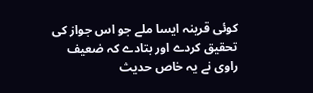کوئی قرینہ ایسا ملے جو اس جواز کی تحقیق کردے اور بتادے کہ ضعیف راوی نے یہ خاص حدیث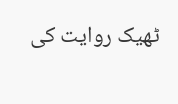ٹھیک روایت کی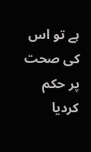ہے تو اس کی صحت پر حکم کردیا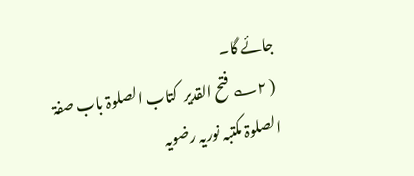جائے گا۔
 ( ۲؎ فتح القدیر  کتاب الصلوۃ باب صفۃ الصلوۃ مکتبہ نوریہ رضویہ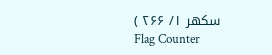سکھر ۱/ ۲۶۶ )
Flag Counter